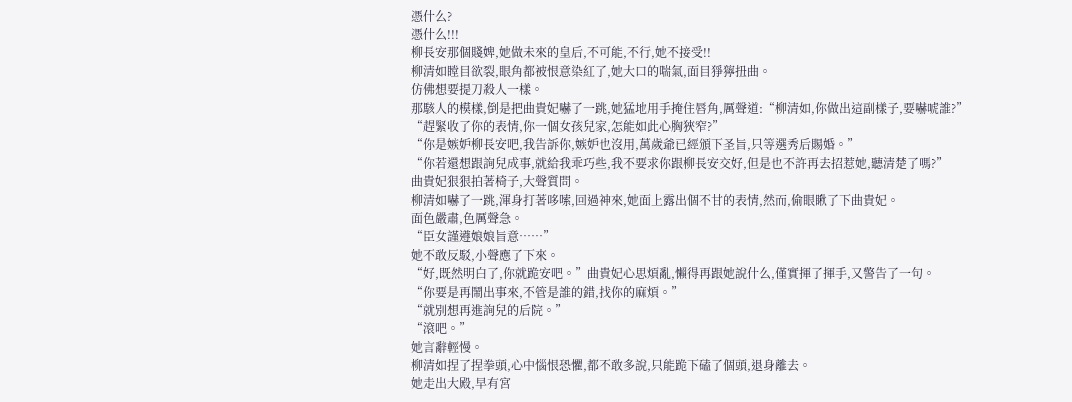憑什么?
憑什么!!!
柳長安那個賤婢,她做未來的皇后,不可能,不行,她不接受!!
柳清如瞠目欲裂,眼角都被恨意染紅了,她大口的喘氣,面目猙獰扭曲。
仿佛想要提刀殺人一樣。
那駭人的模樣,倒是把曲貴妃嚇了一跳,她猛地用手掩住唇角,厲聲道:“柳清如,你做出這副樣子,要嚇唬誰?”
“趕緊收了你的表情,你一個女孩兒家,怎能如此心胸狹窄?”
“你是嫉妒柳長安吧,我告訴你,嫉妒也沒用,萬歲爺已經頒下圣旨,只等選秀后賜婚。”
“你若還想跟詢兒成事,就給我乖巧些,我不要求你跟柳長安交好,但是也不許再去招惹她,聽清楚了嗎?”
曲貴妃狠狠拍著椅子,大聲質問。
柳清如嚇了一跳,渾身打著哆嗦,回過神來,她面上露出個不甘的表情,然而,偷眼瞅了下曲貴妃。
面色嚴肅,色厲聲急。
“臣女謹遵娘娘旨意……”
她不敢反駁,小聲應了下來。
“好,既然明白了,你就跪安吧。”曲貴妃心思煩亂,懶得再跟她說什么,僅實揮了揮手,又警告了一句。
“你要是再鬧出事來,不管是誰的錯,找你的麻煩。”
“就別想再進詢兒的后院。”
“滾吧。”
她言辭輕慢。
柳清如捏了捏拳頭,心中惱恨恐懼,都不敢多說,只能跪下磕了個頭,退身離去。
她走出大殿,早有宮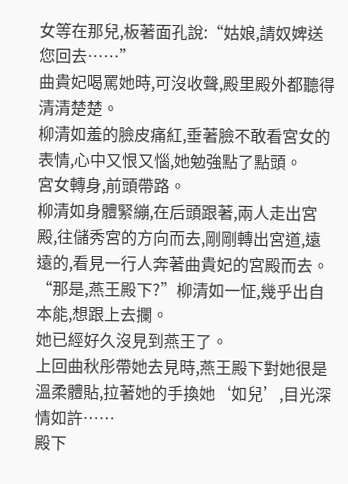女等在那兒,板著面孔說:“姑娘,請奴婢送您回去……”
曲貴妃喝罵她時,可沒收聲,殿里殿外都聽得清清楚楚。
柳清如羞的臉皮痛紅,垂著臉不敢看宮女的表情,心中又恨又惱,她勉強點了點頭。
宮女轉身,前頭帶路。
柳清如身體緊繃,在后頭跟著,兩人走出宮殿,往儲秀宮的方向而去,剛剛轉出宮道,遠遠的,看見一行人奔著曲貴妃的宮殿而去。
“那是,燕王殿下?”柳清如一怔,幾乎出自本能,想跟上去攔。
她已經好久沒見到燕王了。
上回曲秋彤帶她去見時,燕王殿下對她很是溫柔體貼,拉著她的手換她‘如兒’,目光深情如許……
殿下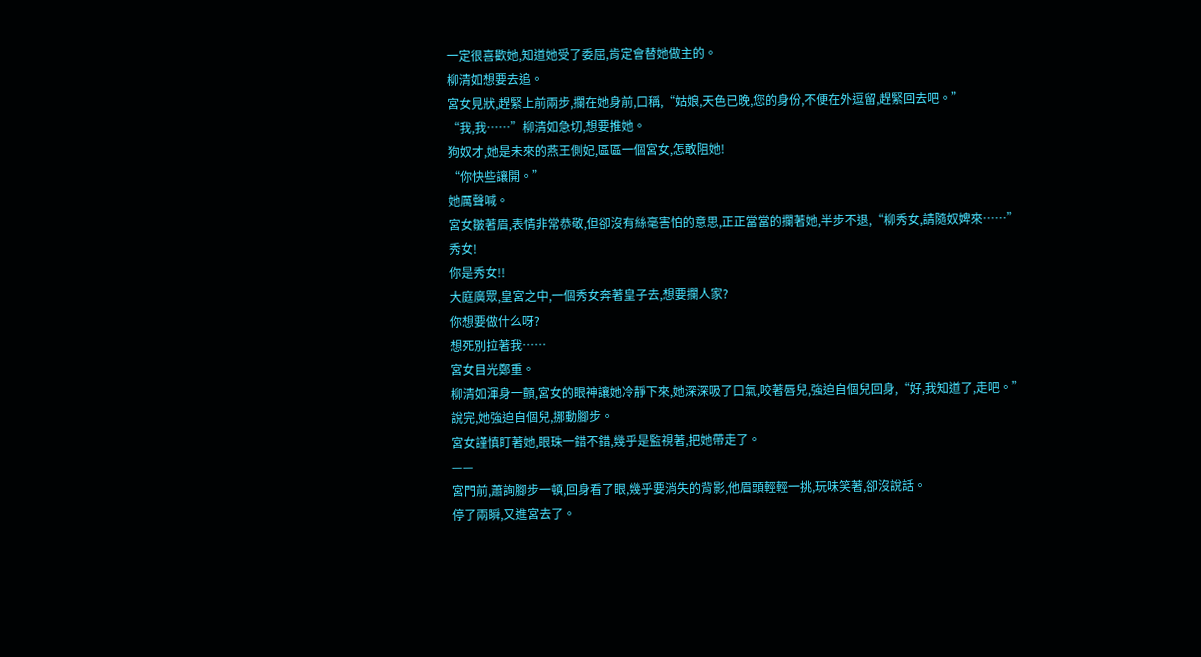一定很喜歡她,知道她受了委屈,肯定會替她做主的。
柳清如想要去追。
宮女見狀,趕緊上前兩步,攔在她身前,口稱,“姑娘,天色已晚,您的身份,不便在外逗留,趕緊回去吧。”
“我,我……”柳清如急切,想要推她。
狗奴才,她是未來的燕王側妃,區區一個宮女,怎敢阻她!
“你快些讓開。”
她厲聲喊。
宮女皺著眉,表情非常恭敬,但卻沒有絲毫害怕的意思,正正當當的攔著她,半步不退,“柳秀女,請隨奴婢來……”
秀女!
你是秀女!!
大庭廣眾,皇宮之中,一個秀女奔著皇子去,想要攔人家?
你想要做什么呀?
想死別拉著我……
宮女目光鄭重。
柳清如渾身一顫,宮女的眼神讓她冷靜下來,她深深吸了口氣,咬著唇兒,強迫自個兒回身,“好,我知道了,走吧。”
說完,她強迫自個兒,挪動腳步。
宮女謹慎盯著她,眼珠一錯不錯,幾乎是監視著,把她帶走了。
——
宮門前,蕭詢腳步一頓,回身看了眼,幾乎要消失的背影,他眉頭輕輕一挑,玩味笑著,卻沒說話。
停了兩瞬,又進宮去了。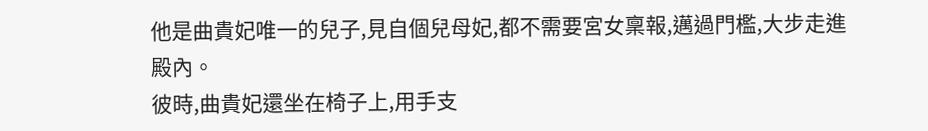他是曲貴妃唯一的兒子,見自個兒母妃,都不需要宮女稟報,邁過門檻,大步走進殿內。
彼時,曲貴妃還坐在椅子上,用手支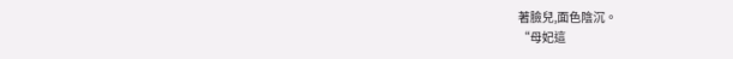著臉兒,面色陰沉。
“母妃這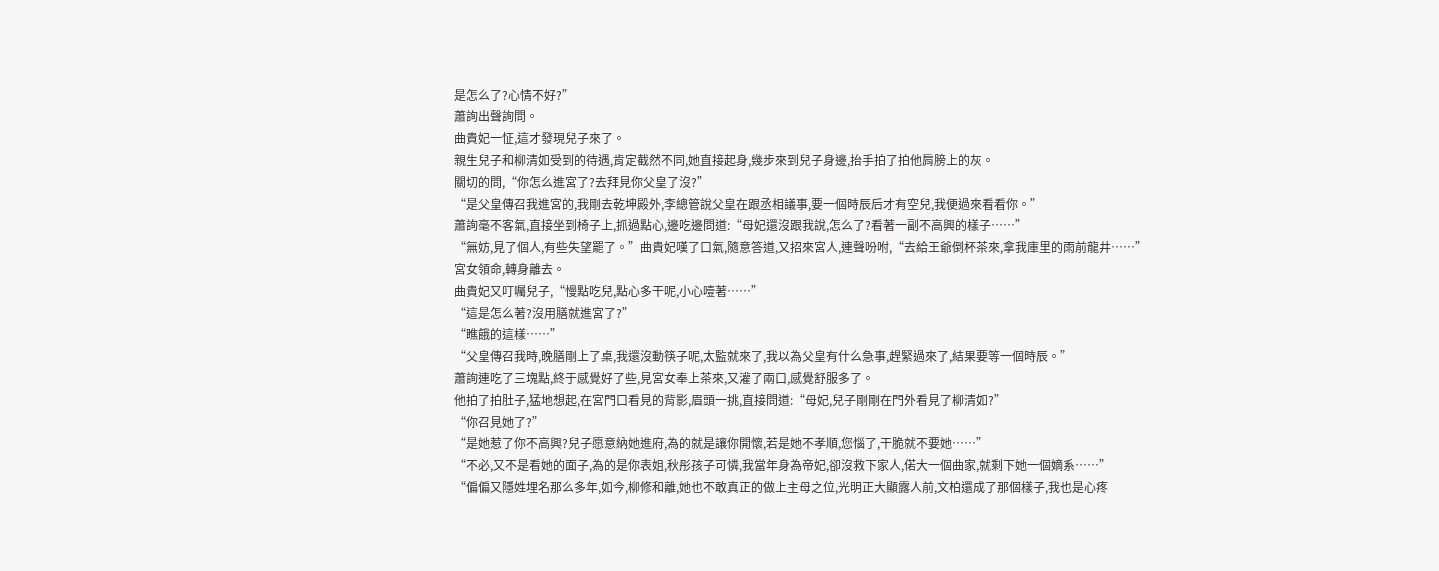是怎么了?心情不好?”
蕭詢出聲詢問。
曲貴妃一怔,這才發現兒子來了。
親生兒子和柳清如受到的待遇,肯定截然不同,她直接起身,幾步來到兒子身邊,抬手拍了拍他肩膀上的灰。
關切的問,“你怎么進宮了?去拜見你父皇了沒?”
“是父皇傳召我進宮的,我剛去乾坤殿外,李總管說父皇在跟丞相議事,要一個時辰后才有空兒,我便過來看看你。”
蕭詢毫不客氣,直接坐到椅子上,抓過點心,邊吃邊問道:“母妃還沒跟我說,怎么了?看著一副不高興的樣子……”
“無妨,見了個人,有些失望罷了。”曲貴妃嘆了口氣,隨意答道,又招來宮人,連聲吩咐,“去給王爺倒杯茶來,拿我庫里的雨前龍井……”
宮女領命,轉身離去。
曲貴妃又叮囑兒子,“慢點吃兒,點心多干呢,小心噎著……”
“這是怎么著?沒用膳就進宮了?”
“瞧餓的這樣……”
“父皇傳召我時,晚膳剛上了桌,我還沒動筷子呢,太監就來了,我以為父皇有什么急事,趕緊過來了,結果要等一個時辰。”
蕭詢連吃了三塊點,終于感覺好了些,見宮女奉上茶來,又灌了兩口,感覺舒服多了。
他拍了拍肚子,猛地想起,在宮門口看見的背影,眉頭一挑,直接問道:“母妃,兒子剛剛在門外看見了柳清如?”
“你召見她了?”
“是她惹了你不高興?兒子愿意納她進府,為的就是讓你開懷,若是她不孝順,您惱了,干脆就不要她……”
“不必,又不是看她的面子,為的是你表姐,秋彤孩子可憐,我當年身為帝妃,卻沒救下家人,偌大一個曲家,就剩下她一個嫡系……”
“偏偏又隱姓埋名那么多年,如今,柳修和離,她也不敢真正的做上主母之位,光明正大顯露人前,文柏還成了那個樣子,我也是心疼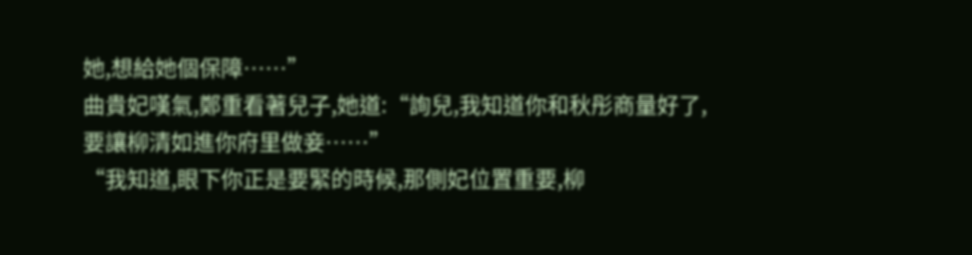她,想給她個保障……”
曲貴妃嘆氣,鄭重看著兒子,她道:“詢兒,我知道你和秋彤商量好了,要讓柳清如進你府里做妾……”
“我知道,眼下你正是要緊的時候,那側妃位置重要,柳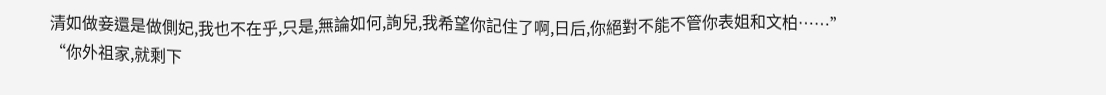清如做妾還是做側妃,我也不在乎,只是,無論如何,詢兒,我希望你記住了啊,日后,你絕對不能不管你表姐和文柏……”
“你外祖家,就剩下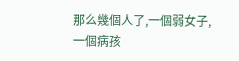那么幾個人了,一個弱女子,一個病孩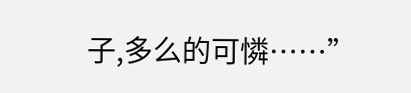子,多么的可憐……”